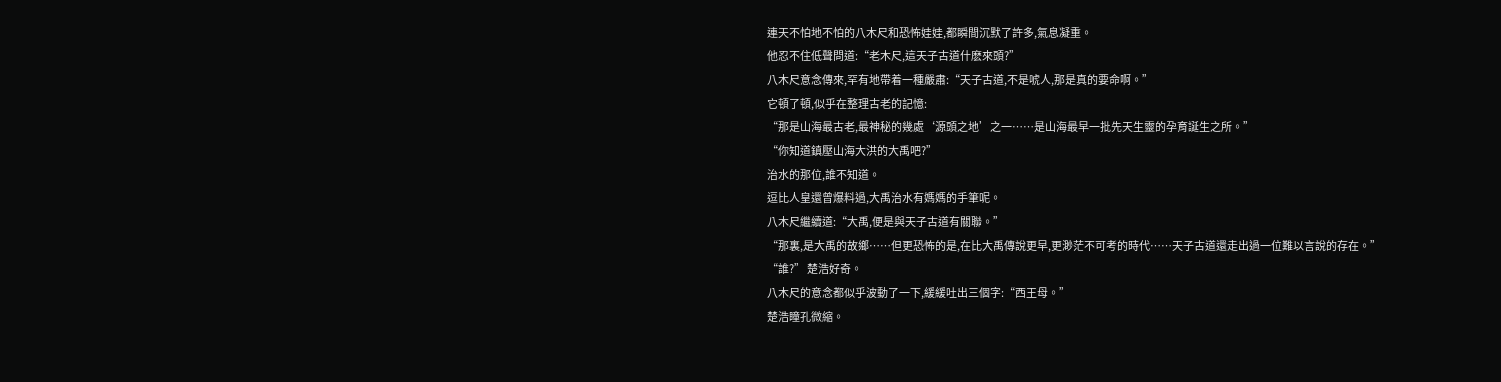連天不怕地不怕的八木尺和恐怖娃娃,都瞬間沉默了許多,氣息凝重。
他忍不住低聲問道:“老木尺,這天子古道什麽來頭?”
八木尺意念傳來,罕有地帶着一種嚴肅:“天子古道,不是唬人,那是真的要命啊。”
它頓了頓,似乎在整理古老的記憶:
“那是山海最古老,最神秘的幾處‘源頭之地’之一……是山海最早一批先天生靈的孕育誕生之所。”
“你知道鎮壓山海大洪的大禹吧?”
治水的那位,誰不知道。
逗比人皇還曾爆料過,大禹治水有媽媽的手筆呢。
八木尺繼續道:“大禹,便是與天子古道有關聯。”
“那裏,是大禹的故鄉……但更恐怖的是,在比大禹傳說更早,更渺茫不可考的時代……天子古道還走出過一位難以言說的存在。”
“誰?” 楚浩好奇。
八木尺的意念都似乎波動了一下,緩緩吐出三個字:“西王母。”
楚浩瞳孔微縮。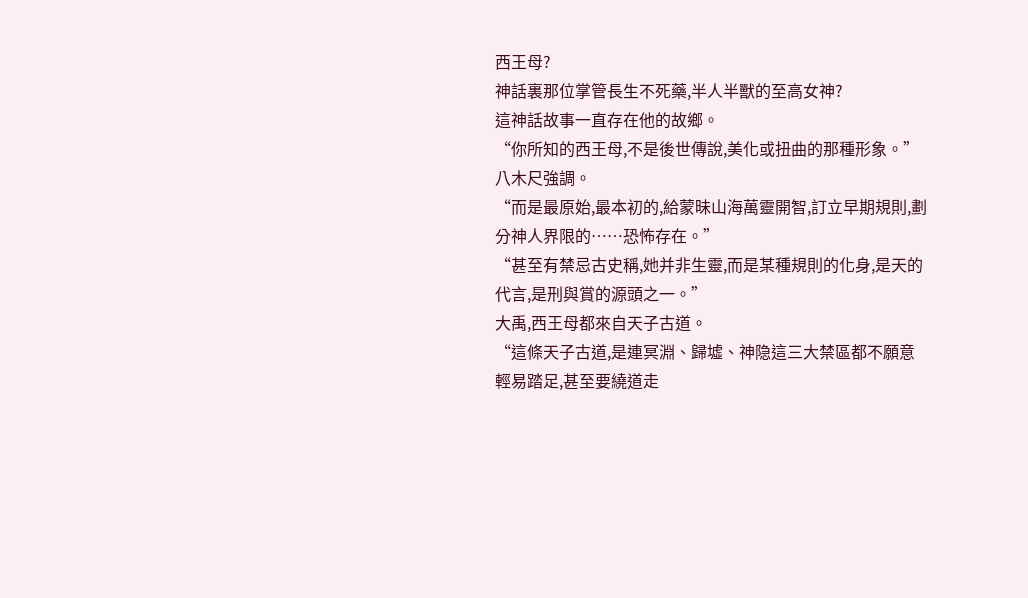西王母?
神話裏那位掌管長生不死藥,半人半獸的至高女神?
這神話故事一直存在他的故鄉。
“你所知的西王母,不是後世傳說,美化或扭曲的那種形象。”八木尺強調。
“而是最原始,最本初的,給蒙昧山海萬靈開智,訂立早期規則,劃分神人界限的……恐怖存在。”
“甚至有禁忌古史稱,她并非生靈,而是某種規則的化身,是天的代言,是刑與賞的源頭之一。”
大禹,西王母都來自天子古道。
“這條天子古道,是連冥淵、歸墟、神隐這三大禁區都不願意輕易踏足,甚至要繞道走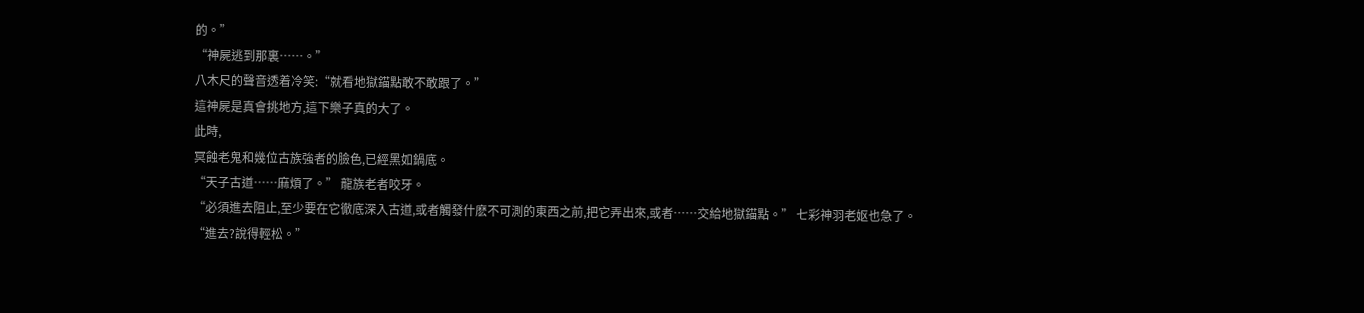的。”
“神屍逃到那裏……。”
八木尺的聲音透着冷笑:“就看地獄錨點敢不敢跟了。”
這神屍是真會挑地方,這下樂子真的大了。
此時,
冥蝕老鬼和幾位古族強者的臉色,已經黑如鍋底。
“天子古道……麻煩了。” 龍族老者咬牙。
“必須進去阻止,至少要在它徹底深入古道,或者觸發什麽不可測的東西之前,把它弄出來,或者……交給地獄錨點。” 七彩神羽老妪也急了。
“進去?說得輕松。”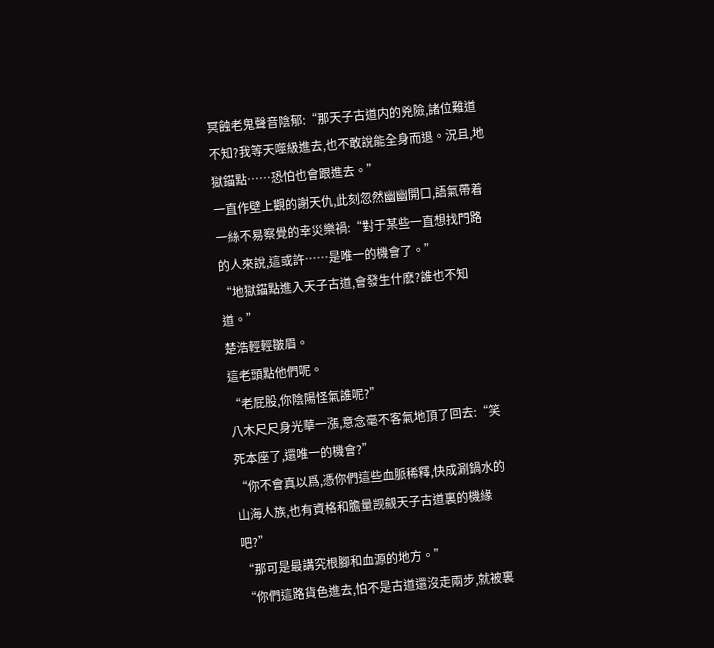冥蝕老鬼聲音陰郁:“那天子古道内的兇險,諸位難道不知?我等天噬級進去,也不敢說能全身而退。況且,地獄錨點……恐怕也會跟進去。”
一直作壁上觀的謝天仇,此刻忽然幽幽開口,語氣帶着一絲不易察覺的幸災樂禍:“對于某些一直想找門路的人來說,這或許……是唯一的機會了。”
“地獄錨點進入天子古道,會發生什麽?誰也不知道。”
楚浩輕輕皺眉。
這老頭點他們呢。
“老屁股,你陰陽怪氣誰呢?”
八木尺尺身光華一漲,意念毫不客氣地頂了回去:“笑死本座了,還唯一的機會?”
“你不會真以爲,憑你們這些血脈稀釋,快成涮鍋水的山海人族,也有資格和膽量觊觎天子古道裏的機緣吧?”
“那可是最講究根腳和血源的地方。”
“你們這路貨色進去,怕不是古道還沒走兩步,就被裏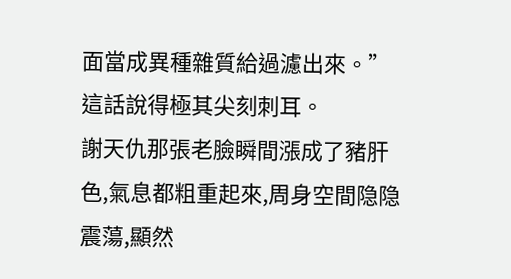面當成異種雜質給過濾出來。”
這話說得極其尖刻刺耳。
謝天仇那張老臉瞬間漲成了豬肝色,氣息都粗重起來,周身空間隐隐震蕩,顯然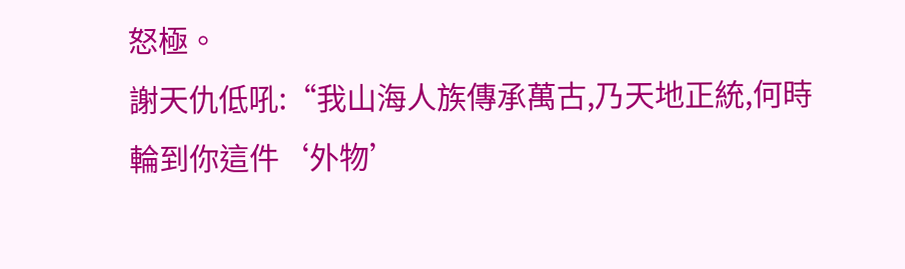怒極。
謝天仇低吼:“我山海人族傳承萬古,乃天地正統,何時輪到你這件‘外物’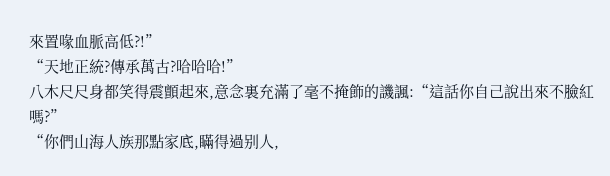來置喙血脈高低?!”
“天地正統?傳承萬古?哈哈哈!”
八木尺尺身都笑得震顫起來,意念裏充滿了毫不掩飾的譏諷:“這話你自己說出來不臉紅嗎?”
“你們山海人族那點家底,瞞得過别人,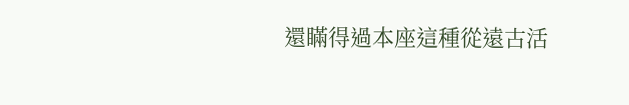還瞞得過本座這種從遠古活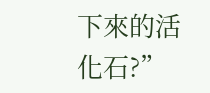下來的活化石?”